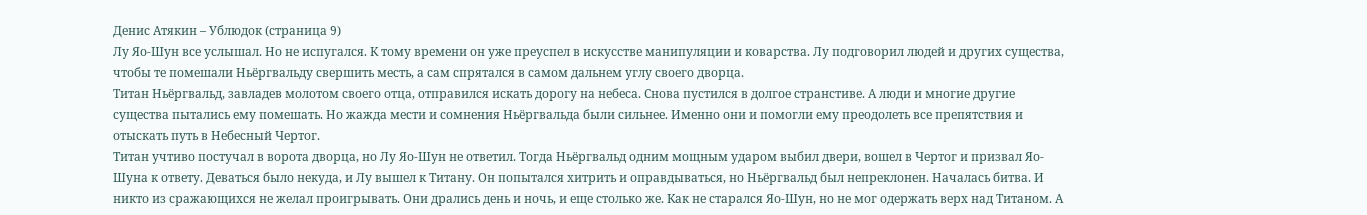Денис Атякин – Ублюдок (страница 9)
Лу Яо-Шун все услышал. Но не испугался. К тому времени он уже преуспел в искусстве манипуляции и коварства. Лу подговорил людей и других существа, чтобы те помешали Ньёргвальду свершить месть, а сам спрятался в самом дальнем углу своего дворца.
Титан Ньёргвальд, завладев молотом своего отца, отправился искать дорогу на небеса. Снова пустился в долгое странстиве. А люди и многие другие существа пытались ему помешать. Но жажда мести и сомнения Ньёргвальда были сильнее. Именно они и помогли ему преодолеть все препятствия и отыскать путь в Небесный Чертог.
Титан учтиво постучал в ворота дворца, но Лу Яо-Шун не ответил. Тогда Ньёргвальд одним мощным ударом выбил двери, вошел в Чертог и призвал Яо-Шуна к ответу. Деваться было некуда, и Лу вышел к Титану. Он попытался хитрить и оправдываться, но Ньёргвальд был непреклонен. Началась битва. И никто из сражающихся не желал проигрывать. Они дрались день и ночь, и еще столько же. Как не старался Яо-Шун, но не мог одержать верх над Титаном. А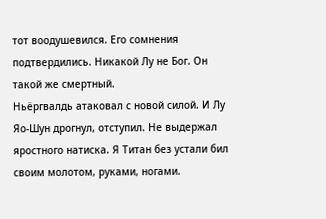тот воодушевился. Его сомнения подтвердились. Никакой Лу не Бог. Он такой же смертный.
Ньёргвалдь атаковал с новой силой. И Лу Яо-Шун дрогнул, отступил. Не выдержал яростного натиска. Я Титан без устали бил своим молотом, руками, ногами.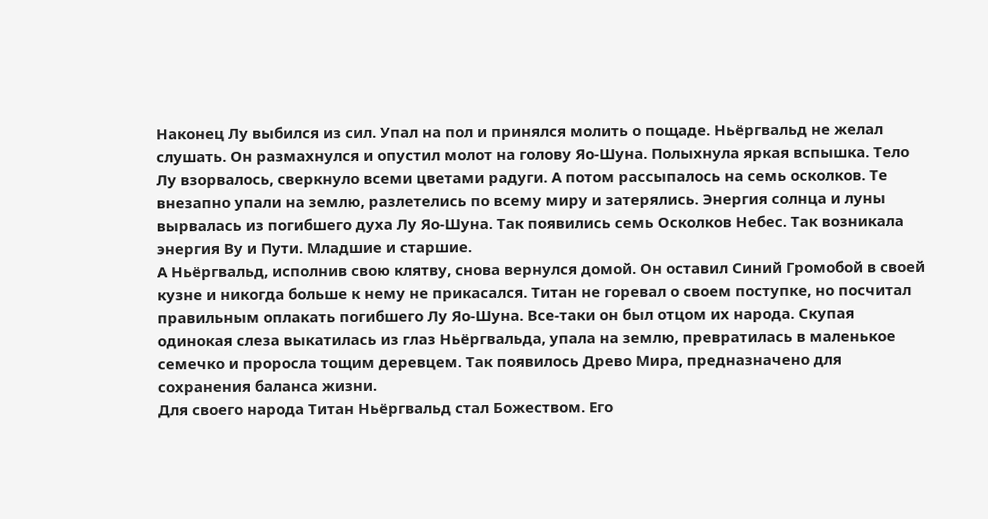Наконец Лу выбился из сил. Упал на пол и принялся молить о пощаде. Ньёргвальд не желал слушать. Он размахнулся и опустил молот на голову Яо-Шуна. Полыхнула яркая вспышка. Тело Лу взорвалось, сверкнуло всеми цветами радуги. А потом рассыпалось на семь осколков. Те внезапно упали на землю, разлетелись по всему миру и затерялись. Энергия солнца и луны вырвалась из погибшего духа Лу Яо-Шуна. Так появились семь Осколков Небес. Так возникала энергия Ву и Пути. Младшие и старшие.
А Ньёргвальд, исполнив свою клятву, снова вернулся домой. Он оставил Синий Громобой в своей кузне и никогда больше к нему не прикасался. Титан не горевал о своем поступке, но посчитал правильным оплакать погибшего Лу Яо-Шуна. Все-таки он был отцом их народа. Скупая одинокая слеза выкатилась из глаз Ньёргвальда, упала на землю, превратилась в маленькое семечко и проросла тощим деревцем. Так появилось Древо Мира, предназначено для сохранения баланса жизни.
Для своего народа Титан Ньёргвальд стал Божеством. Его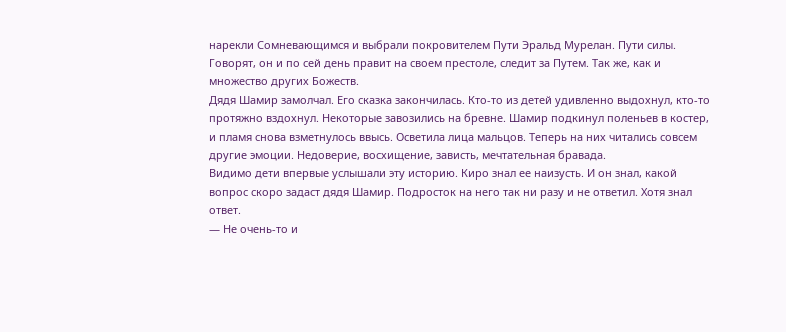нарекли Сомневающимся и выбрали покровителем Пути Эральд Мурелан. Пути силы. Говорят, он и по сей день правит на своем престоле, следит за Путем. Так же, как и множество других Божеств.
Дядя Шамир замолчал. Его сказка закончилась. Кто-то из детей удивленно выдохнул, кто-то протяжно вздохнул. Некоторые завозились на бревне. Шамир подкинул поленьев в костер, и пламя снова взметнулось ввысь. Осветила лица мальцов. Теперь на них читались совсем другие эмоции. Недоверие, восхищение, зависть, мечтательная бравада.
Видимо дети впервые услышали эту историю. Киро знал ее наизусть. И он знал, какой вопрос скоро задаст дядя Шамир. Подросток на него так ни разу и не ответил. Хотя знал ответ.
— Не очень-то и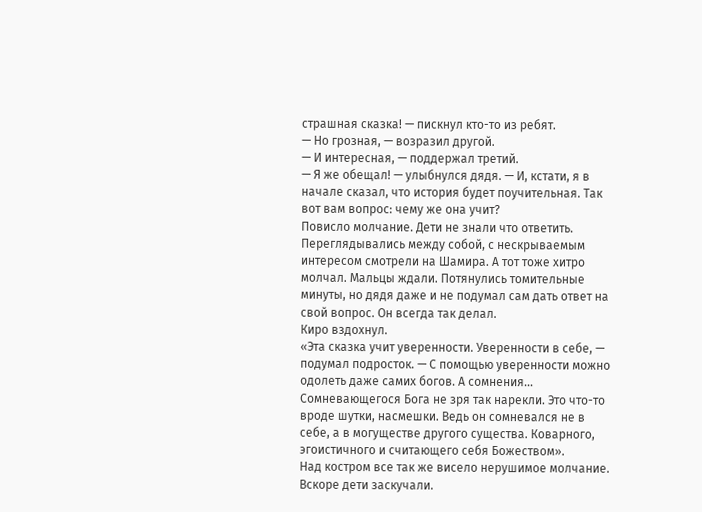страшная сказка! — пискнул кто-то из ребят.
— Но грозная, — возразил другой.
— И интересная, — поддержал третий.
— Я же обещал! — улыбнулся дядя. — И, кстати, я в начале сказал, что история будет поучительная. Так вот вам вопрос: чему же она учит?
Повисло молчание. Дети не знали что ответить. Переглядывались между собой, с нескрываемым интересом смотрели на Шамира. А тот тоже хитро молчал. Мальцы ждали. Потянулись томительные минуты, но дядя даже и не подумал сам дать ответ на свой вопрос. Он всегда так делал.
Киро вздохнул.
«Эта сказка учит уверенности. Уверенности в себе, — подумал подросток. — С помощью уверенности можно одолеть даже самих богов. А сомнения… Сомневающегося Бога не зря так нарекли. Это что-то вроде шутки, насмешки. Ведь он сомневался не в себе, а в могуществе другого существа. Коварного, эгоистичного и считающего себя Божеством».
Над костром все так же висело нерушимое молчание. Вскоре дети заскучали.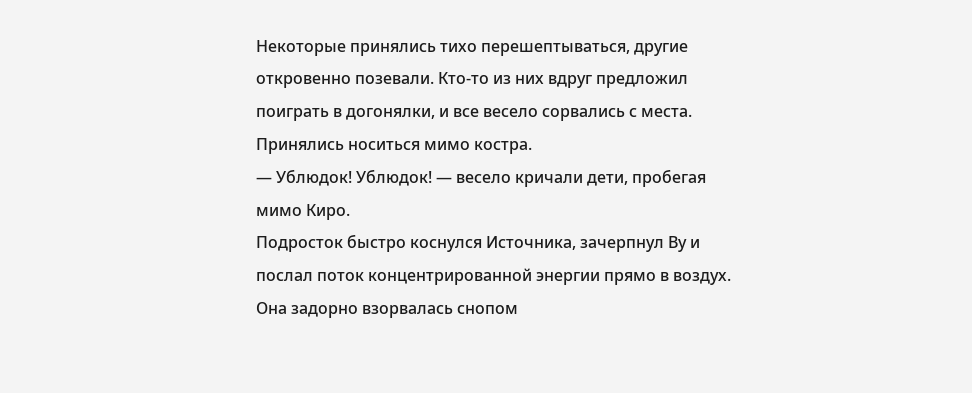Некоторые принялись тихо перешептываться, другие откровенно позевали. Кто-то из них вдруг предложил поиграть в догонялки, и все весело сорвались с места. Принялись носиться мимо костра.
— Ублюдок! Ублюдок! — весело кричали дети, пробегая мимо Киро.
Подросток быстро коснулся Источника, зачерпнул Ву и послал поток концентрированной энергии прямо в воздух. Она задорно взорвалась снопом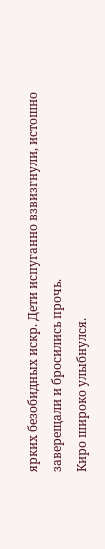ярких безобидных искр. Дети испуганно взвизгнули, истошно заверещали и бросились прочь.
Киро широко улыбнулся.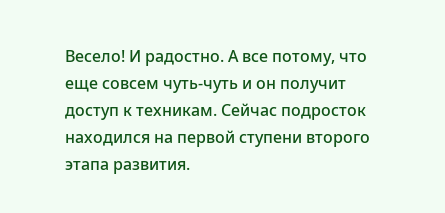Весело! И радостно. А все потому, что еще совсем чуть-чуть и он получит доступ к техникам. Сейчас подросток находился на первой ступени второго этапа развития.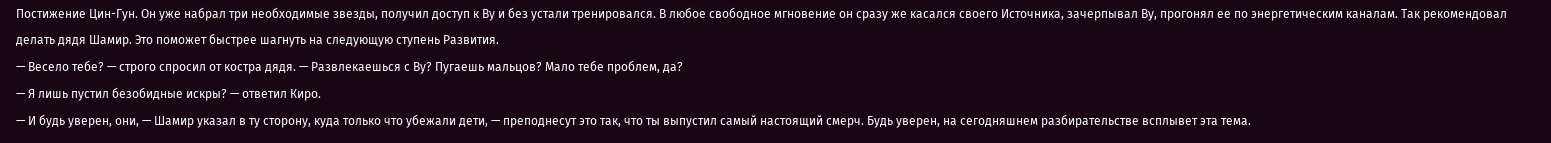Постижение Цин-Гун. Он уже набрал три необходимые звезды, получил доступ к Ву и без устали тренировался. В любое свободное мгновение он сразу же касался своего Источника, зачерпывал Ву, прогонял ее по энергетическим каналам. Так рекомендовал делать дядя Шамир. Это поможет быстрее шагнуть на следующую ступень Развития.
— Весело тебе? — строго спросил от костра дядя. — Развлекаешься с Ву? Пугаешь мальцов? Мало тебе проблем, да?
— Я лишь пустил безобидные искры? — ответил Киро.
— И будь уверен, они, — Шамир указал в ту сторону, куда только что убежали дети, — преподнесут это так, что ты выпустил самый настоящий смерч. Будь уверен, на сегодняшнем разбирательстве всплывет эта тема.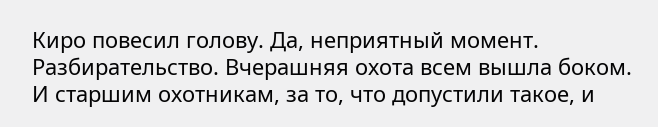Киро повесил голову. Да, неприятный момент. Разбирательство. Вчерашняя охота всем вышла боком. И старшим охотникам, за то, что допустили такое, и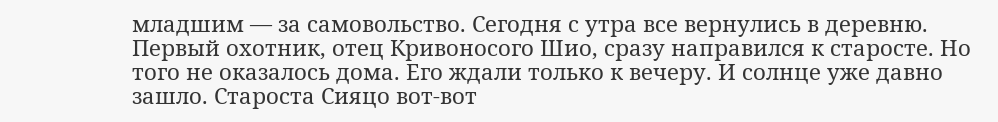младшим — за самовольство. Сегодня с утра все вернулись в деревню. Первый охотник, отец Кривоносого Шио, сразу направился к старосте. Но того не оказалось дома. Его ждали только к вечеру. И солнце уже давно зашло. Староста Сияцо вот-вот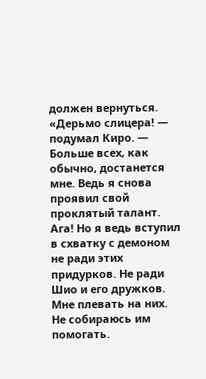должен вернуться.
«Дерьмо слицера! — подумал Киро. — Больше всех, как обычно, достанется мне. Ведь я снова проявил свой проклятый талант. Ага! Но я ведь вступил в схватку с демоном не ради этих придурков. Не ради Шио и его дружков. Мне плевать на них. Не собираюсь им помогать.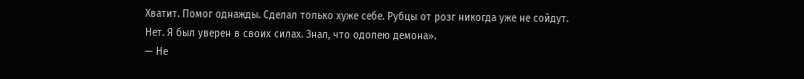Хватит. Помог однажды. Сделал только хуже себе. Рубцы от розг никогда уже не сойдут. Нет. Я был уверен в своих силах. Знал, что одолею демона».
— Не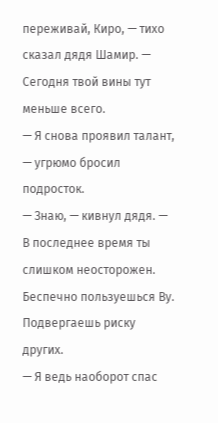переживай, Киро, — тихо сказал дядя Шамир. — Сегодня твой вины тут меньше всего.
— Я снова проявил талант, — угрюмо бросил подросток.
— Знаю, — кивнул дядя. — В последнее время ты слишком неосторожен. Беспечно пользуешься Ву. Подвергаешь риску других.
— Я ведь наоборот спас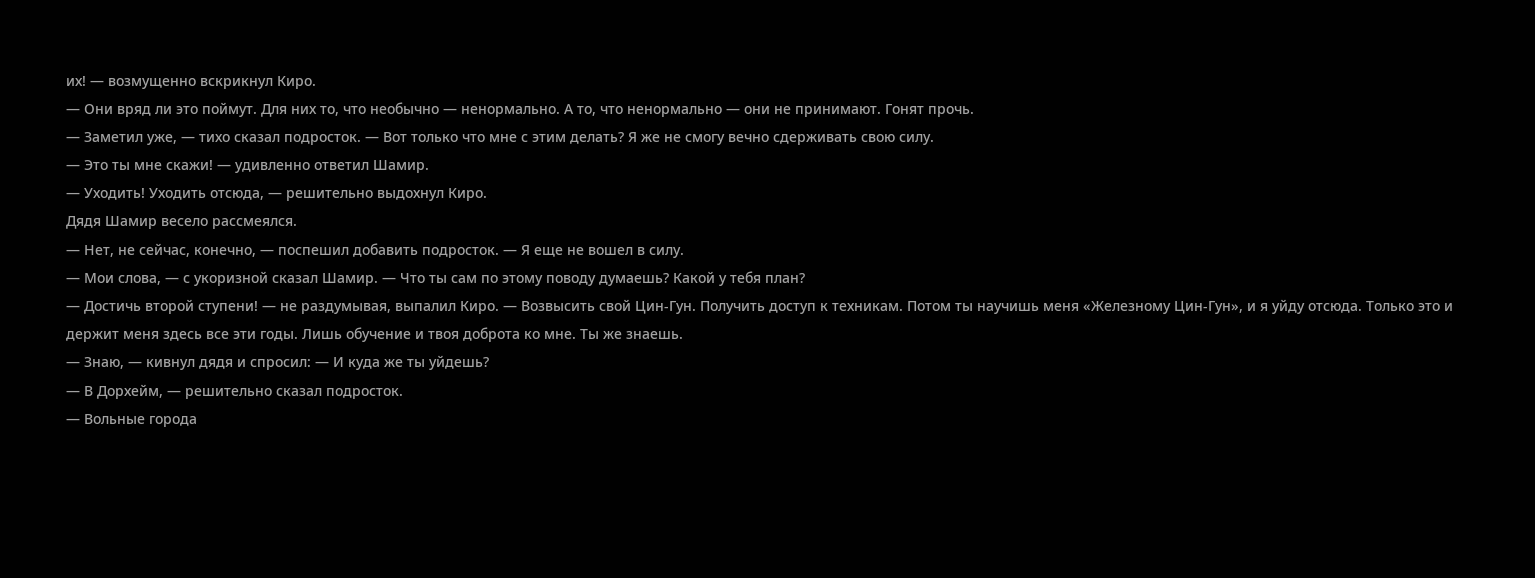их! — возмущенно вскрикнул Киро.
— Они вряд ли это поймут. Для них то, что необычно — ненормально. А то, что ненормально — они не принимают. Гонят прочь.
— Заметил уже, — тихо сказал подросток. — Вот только что мне с этим делать? Я же не смогу вечно сдерживать свою силу.
— Это ты мне скажи! — удивленно ответил Шамир.
— Уходить! Уходить отсюда, — решительно выдохнул Киро.
Дядя Шамир весело рассмеялся.
— Нет, не сейчас, конечно, — поспешил добавить подросток. — Я еще не вошел в силу.
— Мои слова, — с укоризной сказал Шамир. — Что ты сам по этому поводу думаешь? Какой у тебя план?
— Достичь второй ступени! — не раздумывая, выпалил Киро. — Возвысить свой Цин-Гун. Получить доступ к техникам. Потом ты научишь меня «Железному Цин-Гун», и я уйду отсюда. Только это и держит меня здесь все эти годы. Лишь обучение и твоя доброта ко мне. Ты же знаешь.
— Знаю, — кивнул дядя и спросил: — И куда же ты уйдешь?
— В Дорхейм, — решительно сказал подросток.
— Вольные города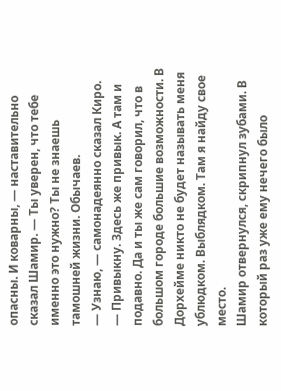опасны. И коварны, — наставительно сказал Шамир. — Ты уверен, что тебе именно это нужно? Ты не знаешь тамошней жизни. Обычаев.
— Узнаю, — самонадеянно сказал Киро. — Привыкну. Здесь же привык. А там и подавно. Да и ты же сам говорил, что в большом городе большие возможности. В Дорхейме никто не будет называть меня ублюдком. Выблядком. Там я найду свое место.
Шамир отвернулся, скрипнул зубами. В который раз уже ему нечего было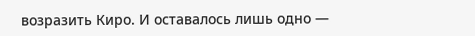возразить Киро. И оставалось лишь одно —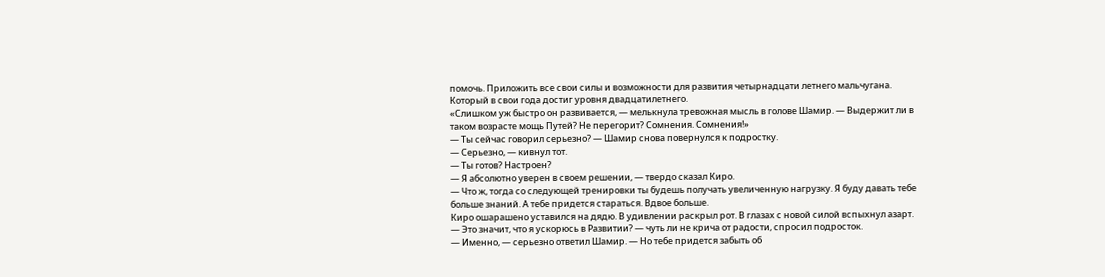помочь. Приложить все свои силы и возможности для развития четырнадцати летнего мальчугана. Который в свои года достиг уровня двадцатилетнего.
«Слишком уж быстро он развивается, — мелькнула тревожная мысль в голове Шамир. — Выдержит ли в таком возрасте мощь Путей? Не перегорит? Сомнения. Сомнения!»
— Ты сейчас говорил серьезно? — Шамир снова повернулся к подростку.
— Серьезно, — кивнул тот.
— Ты готов? Настроен?
— Я абсолютно уверен в своем решении, — твердо сказал Киро.
— Что ж, тогда со следующей тренировки ты будешь получать увеличенную нагрузку. Я буду давать тебе больше знаний. А тебе придется стараться. Вдвое больше.
Киро ошарашено уставился на дядю. В удивлении раскрыл рот. В глазах с новой силой вспыхнул азарт.
— Это значит, что я ускорюсь в Развитии? — чуть ли не крича от радости, спросил подросток.
— Именно, — серьезно ответил Шамир. — Но тебе придется забыть об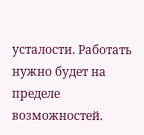усталости. Работать нужно будет на пределе возможностей.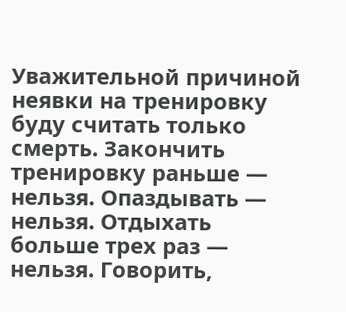Уважительной причиной неявки на тренировку буду считать только смерть. Закончить тренировку раньше — нельзя. Опаздывать — нельзя. Отдыхать больше трех раз — нельзя. Говорить,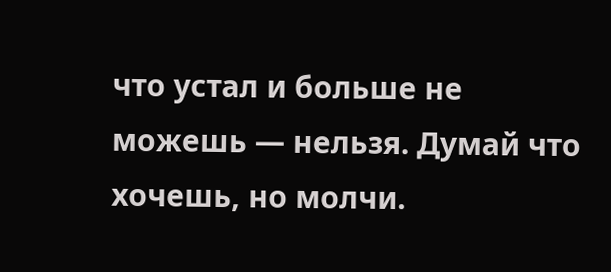что устал и больше не можешь — нельзя. Думай что хочешь, но молчи.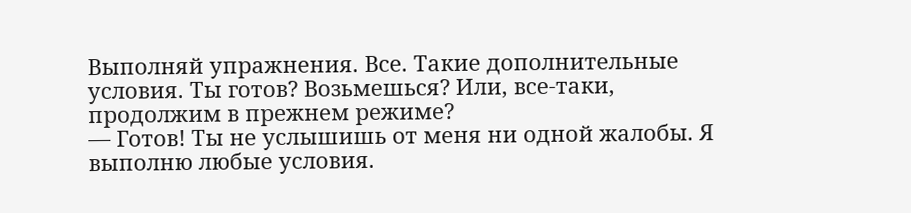Выполняй упражнения. Все. Такие дополнительные условия. Ты готов? Возьмешься? Или, все-таки, продолжим в прежнем режиме?
— Готов! Ты не услышишь от меня ни одной жалобы. Я выполню любые условия.